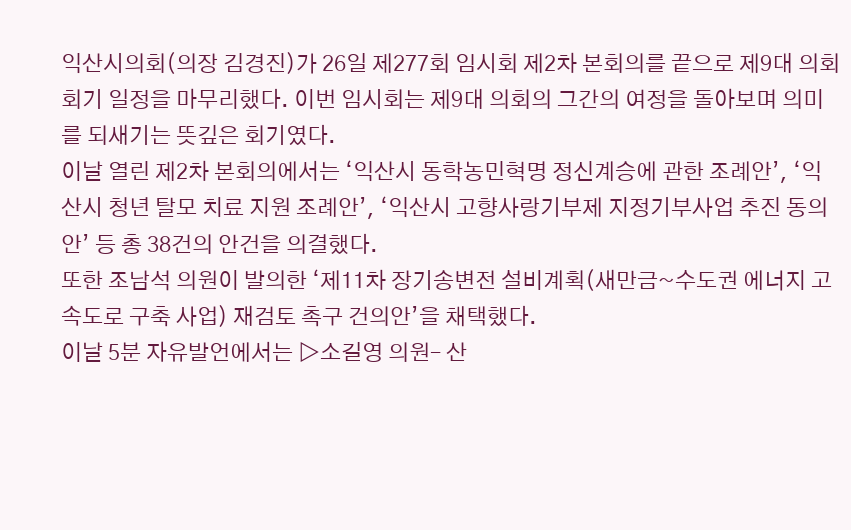익산시의회(의장 김경진)가 26일 제277회 임시회 제2차 본회의를 끝으로 제9대 의회 회기 일정을 마무리했다. 이번 임시회는 제9대 의회의 그간의 여정을 돌아보며 의미를 되새기는 뜻깊은 회기였다.
이날 열린 제2차 본회의에서는 ‘익산시 동학농민혁명 정신계승에 관한 조례안’, ‘익산시 청년 탈모 치료 지원 조례안’, ‘익산시 고향사랑기부제 지정기부사업 추진 동의안’ 등 총 38건의 안건을 의결했다.
또한 조남석 의원이 발의한 ‘제11차 장기송변전 설비계획(새만금~수도권 에너지 고속도로 구축 사업) 재검토 촉구 건의안’을 채택했다.
이날 5분 자유발언에서는 ▷소길영 의원– 산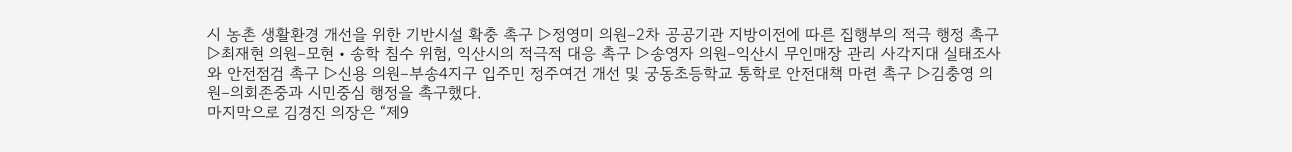시 농촌 생활환경 개선을 위한 기반시설 확충 촉구 ▷정영미 의원–2차 공공기관 지방이전에 따른 집행부의 적극 행정 촉구 ▷최재현 의원–모현‧송학 침수 위험, 익산시의 적극적 대응 촉구 ▷송영자 의원–익산시 무인매장 관리 사각지대 실태조사와 안전점검 촉구 ▷신용 의원–부송4지구 입주민 정주여건 개선 및 궁동초등학교 통학로 안전대책 마련 촉구 ▷김충영 의원–의회존중과 시민중심 행정을 촉구했다.
마지막으로 김경진 의장은 “제9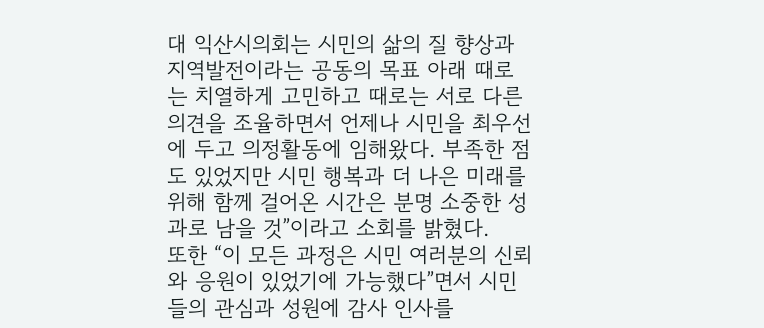대 익산시의회는 시민의 삶의 질 향상과 지역발전이라는 공동의 목표 아래 때로는 치열하게 고민하고 때로는 서로 다른 의견을 조율하면서 언제나 시민을 최우선에 두고 의정활동에 임해왔다. 부족한 점도 있었지만 시민 행복과 더 나은 미래를 위해 함께 걸어온 시간은 분명 소중한 성과로 남을 것”이라고 소회를 밝혔다.
또한 “이 모든 과정은 시민 여러분의 신뢰와 응원이 있었기에 가능했다”면서 시민들의 관심과 성원에 감사 인사를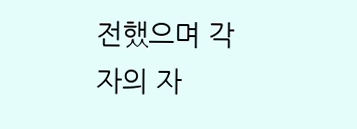전했으며 각자의 자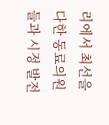리에서 최선을 다한 동료의원들과 시정 발전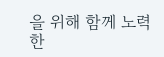을 위해 함께 노력한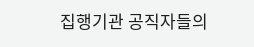집행기관 공직자들의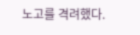노고를 격려했다.